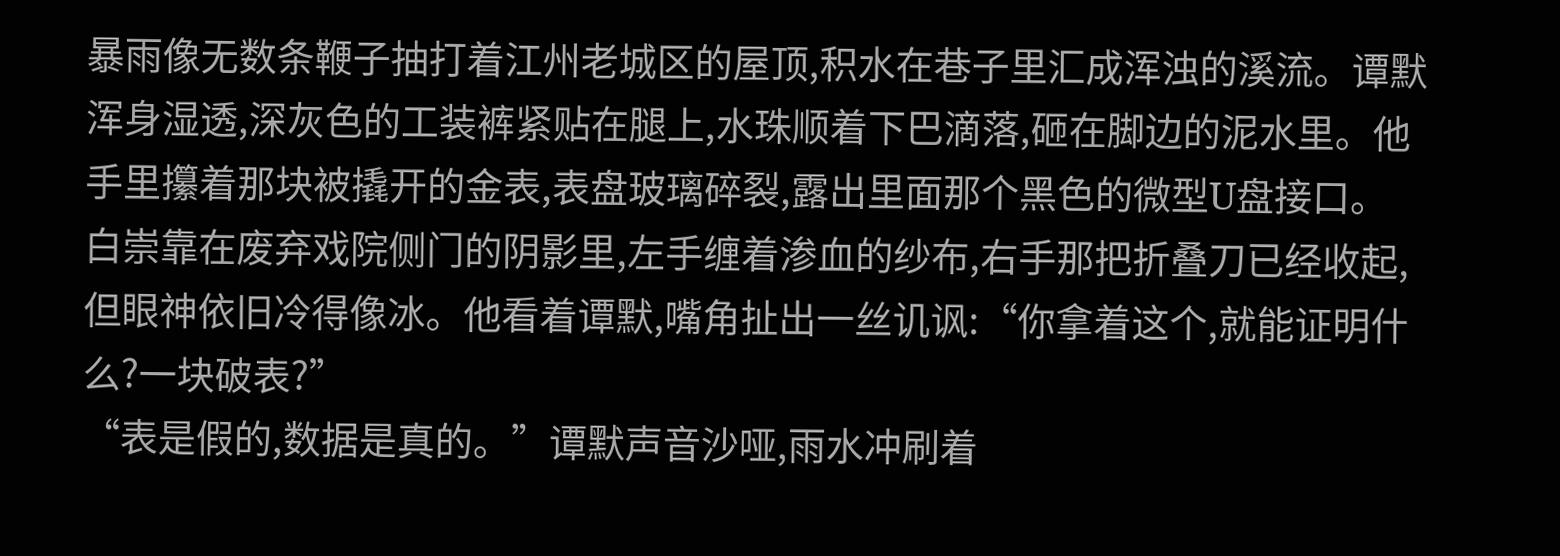暴雨像无数条鞭子抽打着江州老城区的屋顶,积水在巷子里汇成浑浊的溪流。谭默浑身湿透,深灰色的工装裤紧贴在腿上,水珠顺着下巴滴落,砸在脚边的泥水里。他手里攥着那块被撬开的金表,表盘玻璃碎裂,露出里面那个黑色的微型U盘接口。
白崇靠在废弃戏院侧门的阴影里,左手缠着渗血的纱布,右手那把折叠刀已经收起,但眼神依旧冷得像冰。他看着谭默,嘴角扯出一丝讥讽:“你拿着这个,就能证明什么?一块破表?”
“表是假的,数据是真的。”谭默声音沙哑,雨水冲刷着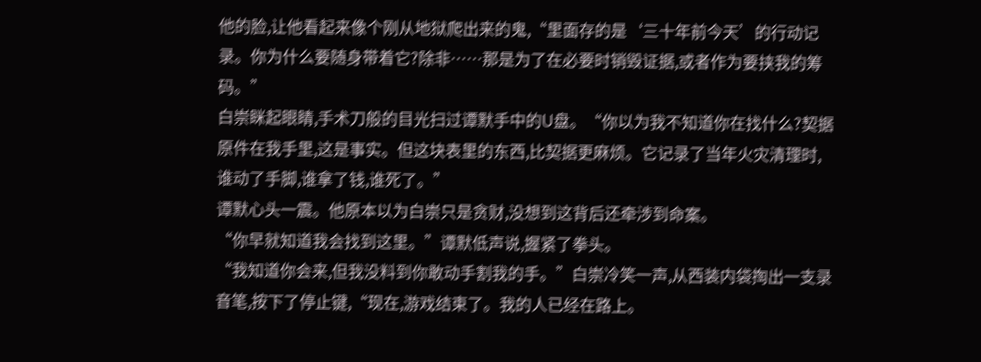他的脸,让他看起来像个刚从地狱爬出来的鬼,“里面存的是‘三十年前今天’的行动记录。你为什么要随身带着它?除非……那是为了在必要时销毁证据,或者作为要挟我的筹码。”
白崇眯起眼睛,手术刀般的目光扫过谭默手中的U盘。“你以为我不知道你在找什么?契据原件在我手里,这是事实。但这块表里的东西,比契据更麻烦。它记录了当年火灾清理时,谁动了手脚,谁拿了钱,谁死了。”
谭默心头一震。他原本以为白崇只是贪财,没想到这背后还牵涉到命案。
“你早就知道我会找到这里。”谭默低声说,握紧了拳头。
“我知道你会来,但我没料到你敢动手割我的手。”白崇冷笑一声,从西装内袋掏出一支录音笔,按下了停止键,“现在,游戏结束了。我的人已经在路上。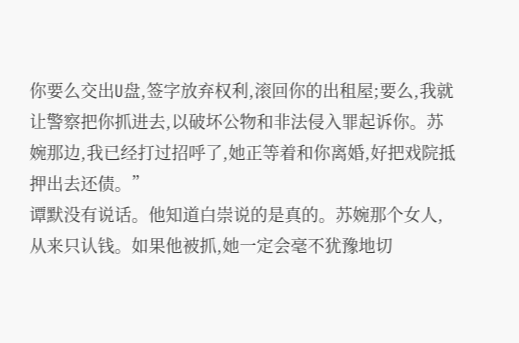你要么交出U盘,签字放弃权利,滚回你的出租屋;要么,我就让警察把你抓进去,以破坏公物和非法侵入罪起诉你。苏婉那边,我已经打过招呼了,她正等着和你离婚,好把戏院抵押出去还债。”
谭默没有说话。他知道白崇说的是真的。苏婉那个女人,从来只认钱。如果他被抓,她一定会毫不犹豫地切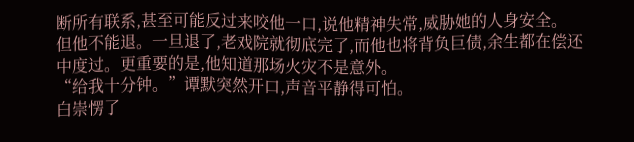断所有联系,甚至可能反过来咬他一口,说他精神失常,威胁她的人身安全。
但他不能退。一旦退了,老戏院就彻底完了,而他也将背负巨债,余生都在偿还中度过。更重要的是,他知道那场火灾不是意外。
“给我十分钟。”谭默突然开口,声音平静得可怕。
白崇愣了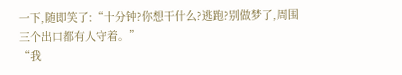一下,随即笑了:“十分钟?你想干什么?逃跑?别做梦了,周围三个出口都有人守着。”
“我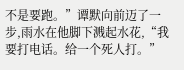不是要跑。”谭默向前迈了一步,雨水在他脚下溅起水花,“我要打电话。给一个死人打。”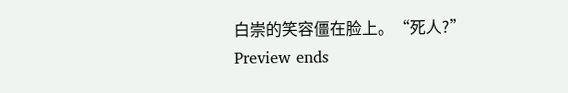白崇的笑容僵在脸上。“死人?”
Preview ends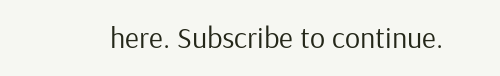here. Subscribe to continue.